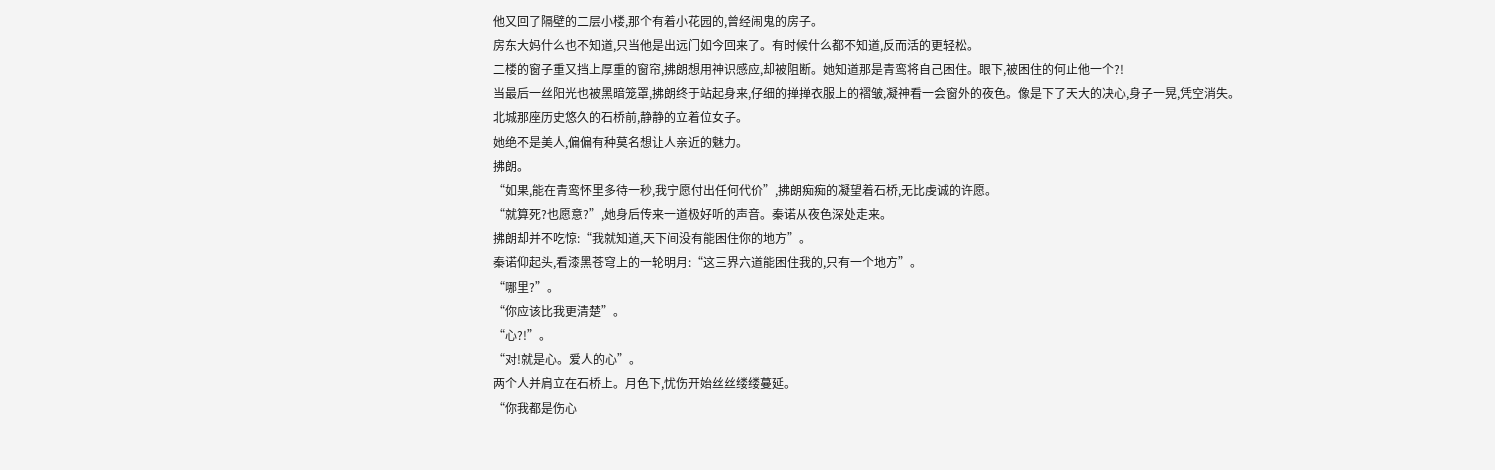他又回了隔壁的二层小楼,那个有着小花园的,曾经闹鬼的房子。
房东大妈什么也不知道,只当他是出远门如今回来了。有时候什么都不知道,反而活的更轻松。
二楼的窗子重又挡上厚重的窗帘,拂朗想用神识感应,却被阻断。她知道那是青鸾将自己困住。眼下,被困住的何止他一个?!
当最后一丝阳光也被黑暗笼罩,拂朗终于站起身来,仔细的掸掸衣服上的褶皱,凝神看一会窗外的夜色。像是下了天大的决心,身子一晃,凭空消失。
北城那座历史悠久的石桥前,静静的立着位女子。
她绝不是美人,偏偏有种莫名想让人亲近的魅力。
拂朗。
“如果,能在青鸾怀里多待一秒,我宁愿付出任何代价”,拂朗痴痴的凝望着石桥,无比虔诚的许愿。
“就算死?也愿意?”,她身后传来一道极好听的声音。秦诺从夜色深处走来。
拂朗却并不吃惊:“我就知道,天下间没有能困住你的地方”。
秦诺仰起头,看漆黑苍穹上的一轮明月:“这三界六道能困住我的,只有一个地方”。
“哪里?”。
“你应该比我更清楚”。
“心?!”。
“对!就是心。爱人的心”。
两个人并肩立在石桥上。月色下,忧伤开始丝丝缕缕蔓延。
“你我都是伤心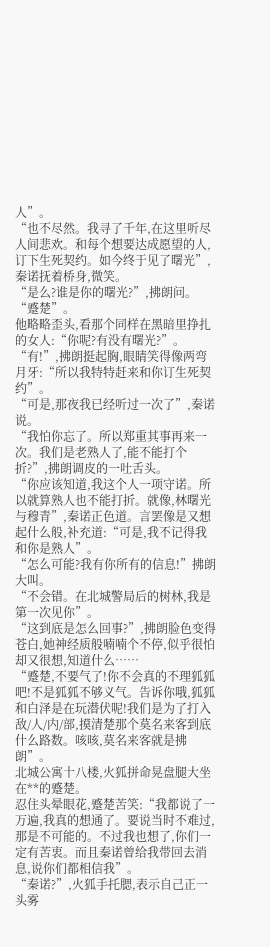人”。
“也不尽然。我寻了千年,在这里听尽人间悲欢。和每个想要达成愿望的人,订下生死契约。如今终于见了曙光”,秦诺抚着桥身,微笑。
“是么?谁是你的曙光?”,拂朗问。
“蹙楚”。
他略略歪头,看那个同样在黑暗里挣扎的女人:“你呢?有没有曙光?”。
“有!”,拂朗挺起胸,眼睛笑得像两弯月牙:“所以我特特赶来和你订生死契约”。
“可是,那夜我已经听过一次了”,秦诺说。
“我怕你忘了。所以郑重其事再来一次。我们是老熟人了,能不能打个折?”,拂朗调皮的一吐舌头。
“你应该知道,我这个人一项守诺。所以就算熟人也不能打折。就像,林曙光与穆青”,秦诺正色道。言罢像是又想起什么般,补充道:“可是,我不记得我和你是熟人”。
“怎么可能?我有你所有的信息!”拂朗大叫。
“不会错。在北城警局后的树林,我是第一次见你”。
“这到底是怎么回事?”,拂朗脸色变得苍白,她神经质般喃喃个不停,似乎很怕却又很想,知道什么……
“蹙楚,不要气了!你不会真的不理狐狐吧!不是狐狐不够义气。告诉你哦,狐狐和白泽是在玩潜伏呢!我们是为了打入敌/人/内/部,摸清楚那个莫名来客到底什么路数。咳咳,莫名来客就是拂朗”。
北城公寓十八楼,火狐拼命晃盘腿大坐在**的蹙楚。
忍住头晕眼花,蹙楚苦笑:“我都说了一万遍,我真的想通了。要说当时不难过,那是不可能的。不过我也想了,你们一定有苦衷。而且秦诺曾给我带回去消息,说你们都相信我”。
“秦诺?”,火狐手托腮,表示自己正一头雾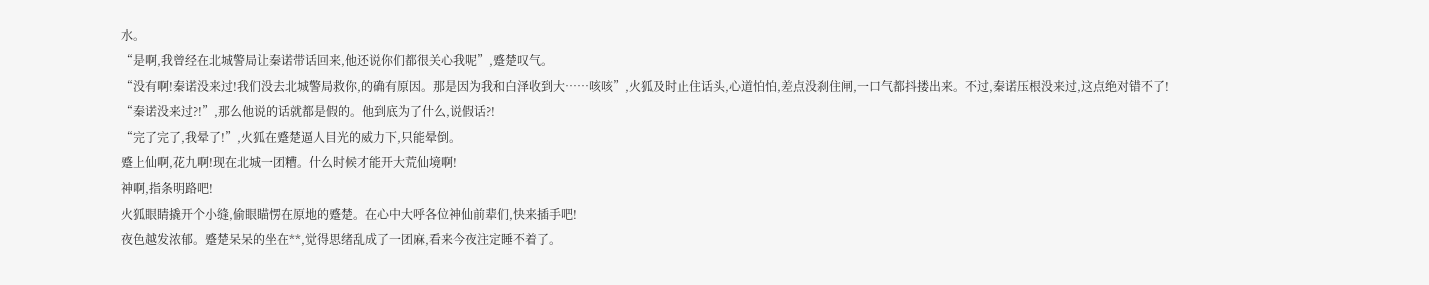水。
“是啊,我曾经在北城警局让秦诺带话回来,他还说你们都很关心我呢”,蹙楚叹气。
“没有啊!秦诺没来过!我们没去北城警局救你,的确有原因。那是因为我和白泽收到大……咳咳”,火狐及时止住话头,心道怕怕,差点没刹住闸,一口气都抖搂出来。不过,秦诺压根没来过,这点绝对错不了!
“秦诺没来过?!”,那么他说的话就都是假的。他到底为了什么,说假话?!
“完了完了,我晕了!”,火狐在蹙楚逼人目光的威力下,只能晕倒。
蹙上仙啊,花九啊!现在北城一团糟。什么时候才能开大荒仙境啊!
神啊,指条明路吧!
火狐眼睛撬开个小缝,偷眼瞄愣在原地的蹙楚。在心中大呼各位神仙前辈们,快来插手吧!
夜色越发浓郁。蹙楚呆呆的坐在**,觉得思绪乱成了一团麻,看来今夜注定睡不着了。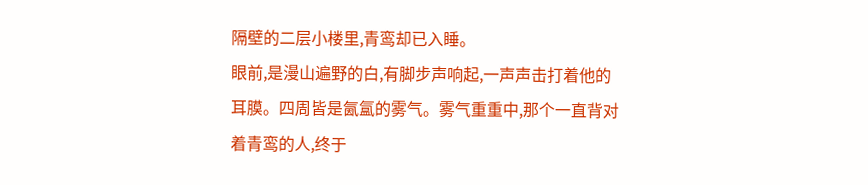隔壁的二层小楼里,青鸾却已入睡。
眼前,是漫山遍野的白,有脚步声响起,一声声击打着他的耳膜。四周皆是氤氲的雾气。雾气重重中,那个一直背对着青鸾的人,终于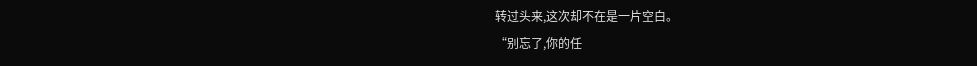转过头来,这次却不在是一片空白。
“别忘了,你的任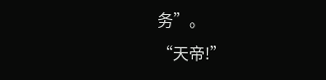务”。
“天帝!”